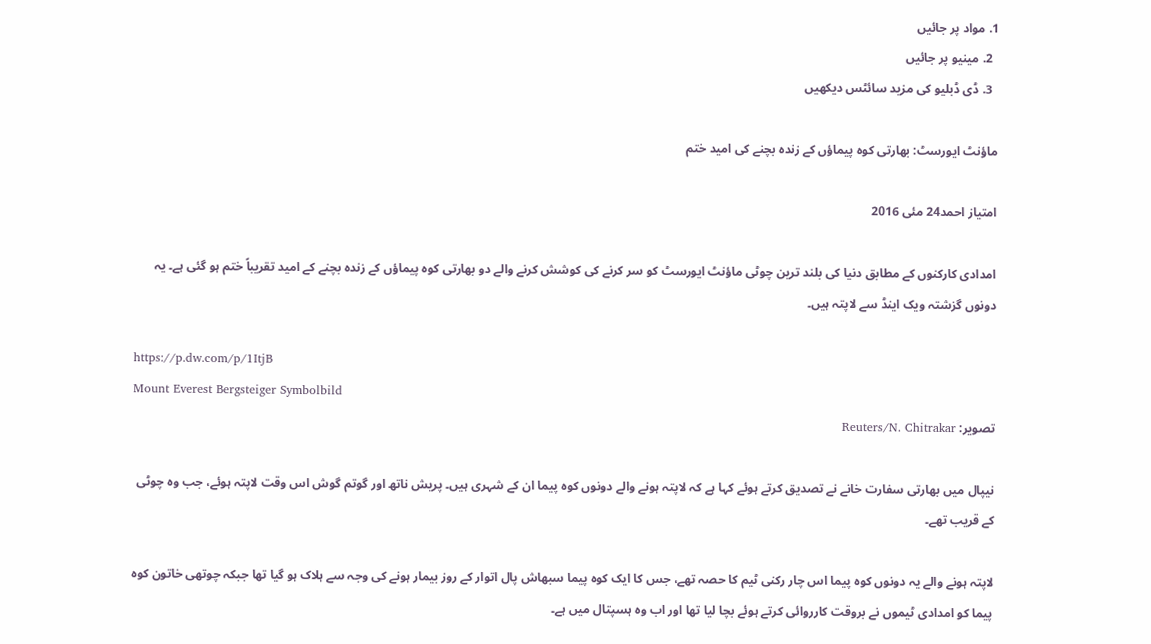1. مواد پر جائیں
  2. مینیو پر جائیں
  3. ڈی ڈبلیو کی مزید سائٹس دیکھیں

ماؤنٹ ایورسٹ: بھارتی کوہ پیماؤں کے زندہ بچنے کی امید ختم

امتیاز احمد24 مئی 2016

امدادی کارکنوں کے مطابق دنیا کی بلند ترین چوٹی ماؤنٹ ایورسٹ کو سر کرنے کی کوشش کرنے والے دو بھارتی کوہ پیماؤں کے زندہ بچنے کے امید تقریباً ختم ہو گئی ہے۔ یہ دونوں گزشتہ ویک اینڈ سے لاپتہ ہیں۔

https://p.dw.com/p/1ItjB
Mount Everest Bergsteiger Symbolbild
تصویر: Reuters/N. Chitrakar

نیپال میں بھارتی سفارت خانے نے تصدیق کرتے ہوئے کہا ہے کہ لاپتہ ہونے والے دونوں کوہ پیما ان کے شہری ہیں۔ پریش ناتھ اور گوتم گوش اس وقت لاپتہ ہوئے، جب وہ چوٹی کے قریب تھے۔

لاپتہ ہونے والے یہ دونوں کوہ پیما اس چار رکنی ٹیم کا حصہ تھے، جس کا ایک کوہ پیما سبھاش پال اتوار کے روز بیمار ہونے کی وجہ سے ہلاک ہو گیا تھا جبکہ چوتھی خاتون کوہ پیما کو امدادی ٹیموں نے بروقت کارروائی کرتے ہوئے بچا لیا تھا اور اب وہ ہسپتال میں ہے۔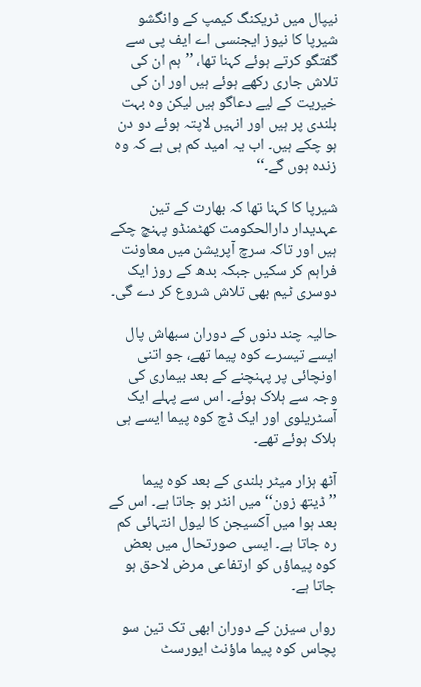نیپال میں ٹریکنگ کیمپ کے وانگشو شیرپا کا نیوز ایجنسی اے ایف پی سے گفتگو کرتے ہوئے کہنا تھا، ’’ہم ان کی تلاش جاری رکھے ہوئے ہیں اور ان کی خیریت کے لیے دعاگو ہیں لیکن وہ بہت بلندی پر ہیں اور انہیں لاپتہ ہوئے دو دن ہو چکے ہیں۔ اب یہ امید کم ہی ہے کہ وہ زندہ ہوں گے۔‘‘

شیرپا کا کہنا تھا کہ بھارت کے تین عہدیدار دارالحکومت کھٹمنڈو پہنچ چکے ہیں اور تاکہ سرچ آپریشن میں معاونت فراہم کر سکیں جبکہ بدھ کے روز ایک دوسری ٹیم بھی تلاش شروع کر دے گی۔

حالیہ چند دنوں کے دوران سبھاش پال ایسے تیسرے کوہ پیما تھے، جو اتنی اونچائی پر پہنچنے کے بعد بیماری کی وجہ سے ہلاک ہوئے۔ اس سے پہلے ایک آسٹریلوی اور ایک ڈچ کوہ پیما ایسے ہی ہلاک ہوئے تھے۔

آٹھ ہزار میٹر بلندی کے بعد کوہ پیما ’’ڈیتھ زون‘‘ میں انٹر ہو جاتا ہے۔ اس کے بعد ہوا میں آکسیجن کا لیول انتہائی کم رہ جاتا ہے۔ ایسی صورتحال میں بعض کوہ پیماؤں کو ارتفاعی مرض لاحق ہو جاتا ہے۔

رواں سیزن کے دوران ابھی تک تین سو پچاس کوہ پیما ماؤنٹ ایورسٹ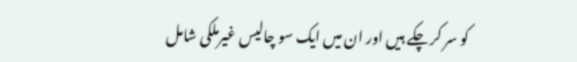کو سر کر چکے ہیں اور ان میں ایک سو چالیس غیرملکی شامل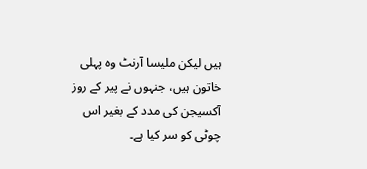ہیں لیکن ملیسا آرنٹ وہ پہلی خاتون ہیں، جنہوں نے پیر کے روز آکسیجن کی مدد کے بغیر اس چوٹی کو سر کیا ہے۔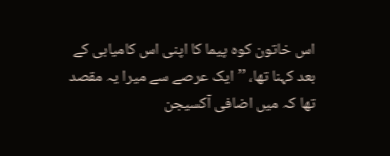اس خاتون کوہ پیما کا اپنی اس کامیابی کے بعد کہنا تھا، ’’ایک عرصے سے میرا یہ مقصد تھا کہ میں اضافی آکسیجن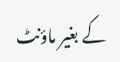کے بغیر ماؤنٹ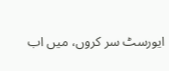ایورسٹ سر کروں، میں اب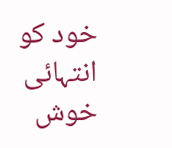خود کو انتہائی خوش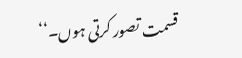قسمت تصور کرتی ہوں۔‘‘